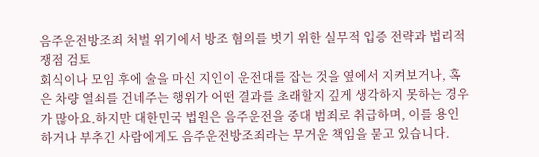음주운전방조죄 처벌 위기에서 방조 혐의를 벗기 위한 실무적 입증 전략과 법리적 쟁점 검토
회식이나 모임 후에 술을 마신 지인이 운전대를 잡는 것을 옆에서 지켜보거나, 혹은 차량 열쇠를 건네주는 행위가 어떤 결과를 초래할지 깊게 생각하지 못하는 경우가 많아요.하지만 대한민국 법원은 음주운전을 중대 범죄로 취급하며, 이를 용인하거나 부추긴 사람에게도 음주운전방조죄라는 무거운 책임을 묻고 있습니다.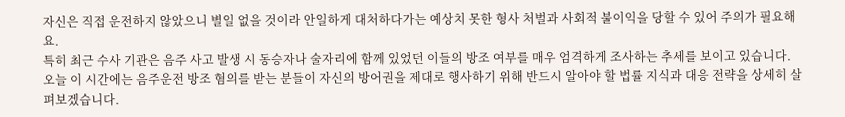자신은 직접 운전하지 않았으니 별일 없을 것이라 안일하게 대처하다가는 예상치 못한 형사 처벌과 사회적 불이익을 당할 수 있어 주의가 필요해요.
특히 최근 수사 기관은 음주 사고 발생 시 동승자나 술자리에 함께 있었던 이들의 방조 여부를 매우 엄격하게 조사하는 추세를 보이고 있습니다.
오늘 이 시간에는 음주운전 방조 혐의를 받는 분들이 자신의 방어권을 제대로 행사하기 위해 반드시 알아야 할 법률 지식과 대응 전략을 상세히 살펴보겠습니다.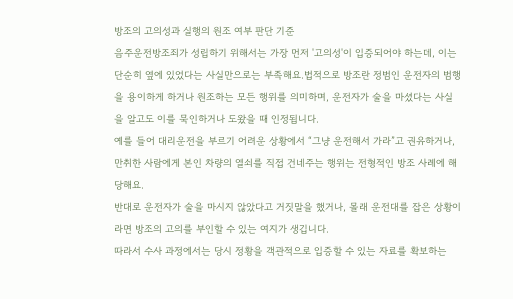방조의 고의성과 실행의 원조 여부 판단 기준
음주운전방조죄가 성립하기 위해서는 가장 먼저 '고의성'이 입증되어야 하는데, 이는 단순히 옆에 있었다는 사실만으로는 부족해요.법적으로 방조란 정범인 운전자의 범행을 용이하게 하거나 원조하는 모든 행위를 의미하며, 운전자가 술을 마셨다는 사실을 알고도 이를 묵인하거나 도왔을 때 인정됩니다.
예를 들어 대리운전을 부르기 어려운 상황에서 “그냥 운전해서 가라”고 권유하거나, 만취한 사람에게 본인 차량의 열쇠를 직접 건네주는 행위는 전형적인 방조 사례에 해당해요.
반대로 운전자가 술을 마시지 않았다고 거짓말을 했거나, 몰래 운전대를 잡은 상황이라면 방조의 고의를 부인할 수 있는 여지가 생깁니다.
따라서 수사 과정에서는 당시 정황을 객관적으로 입증할 수 있는 자료를 확보하는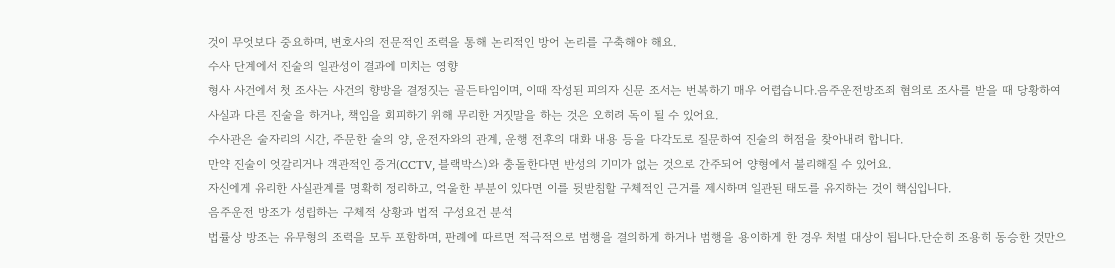것이 무엇보다 중요하며, 변호사의 전문적인 조력을 통해 논리적인 방어 논리를 구축해야 해요.
수사 단계에서 진술의 일관성이 결과에 미치는 영향
형사 사건에서 첫 조사는 사건의 향방을 결정짓는 골든타임이며, 이때 작성된 피의자 신문 조서는 번복하기 매우 어렵습니다.음주운전방조죄 혐의로 조사를 받을 때 당황하여 사실과 다른 진술을 하거나, 책임을 회피하기 위해 무리한 거짓말을 하는 것은 오히려 독이 될 수 있어요.
수사관은 술자리의 시간, 주문한 술의 양, 운전자와의 관계, 운행 전후의 대화 내용 등을 다각도로 질문하여 진술의 허점을 찾아내려 합니다.
만약 진술이 엇갈리거나 객관적인 증거(CCTV, 블랙박스)와 충돌한다면 반성의 기미가 없는 것으로 간주되어 양형에서 불리해질 수 있어요.
자신에게 유리한 사실관계를 명확히 정리하고, 억울한 부분이 있다면 이를 뒷받침할 구체적인 근거를 제시하며 일관된 태도를 유지하는 것이 핵심입니다.
음주운전 방조가 성립하는 구체적 상황과 법적 구성요건 분석
법률상 방조는 유무형의 조력을 모두 포함하며, 판례에 따르면 적극적으로 범행을 결의하게 하거나 범행을 용이하게 한 경우 처벌 대상이 됩니다.단순히 조용히 동승한 것만으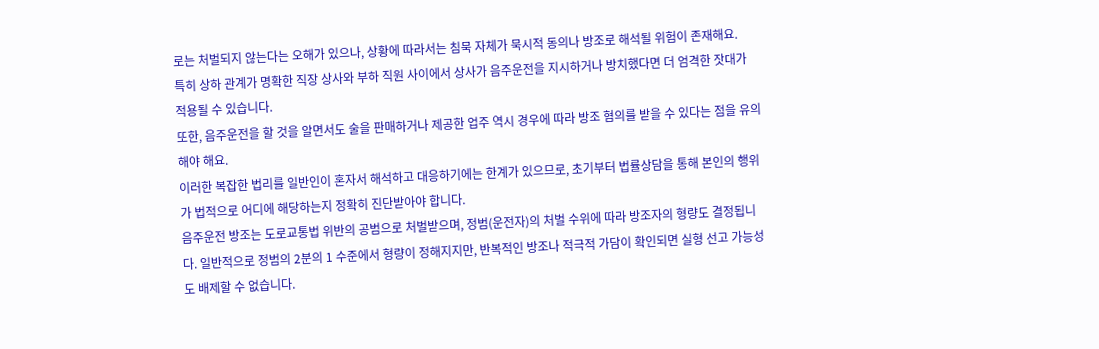로는 처벌되지 않는다는 오해가 있으나, 상황에 따라서는 침묵 자체가 묵시적 동의나 방조로 해석될 위험이 존재해요.
특히 상하 관계가 명확한 직장 상사와 부하 직원 사이에서 상사가 음주운전을 지시하거나 방치했다면 더 엄격한 잣대가 적용될 수 있습니다.
또한, 음주운전을 할 것을 알면서도 술을 판매하거나 제공한 업주 역시 경우에 따라 방조 혐의를 받을 수 있다는 점을 유의해야 해요.
이러한 복잡한 법리를 일반인이 혼자서 해석하고 대응하기에는 한계가 있으므로, 초기부터 법률상담을 통해 본인의 행위가 법적으로 어디에 해당하는지 정확히 진단받아야 합니다.
음주운전 방조는 도로교통법 위반의 공범으로 처벌받으며, 정범(운전자)의 처벌 수위에 따라 방조자의 형량도 결정됩니다. 일반적으로 정범의 2분의 1 수준에서 형량이 정해지지만, 반복적인 방조나 적극적 가담이 확인되면 실형 선고 가능성도 배제할 수 없습니다.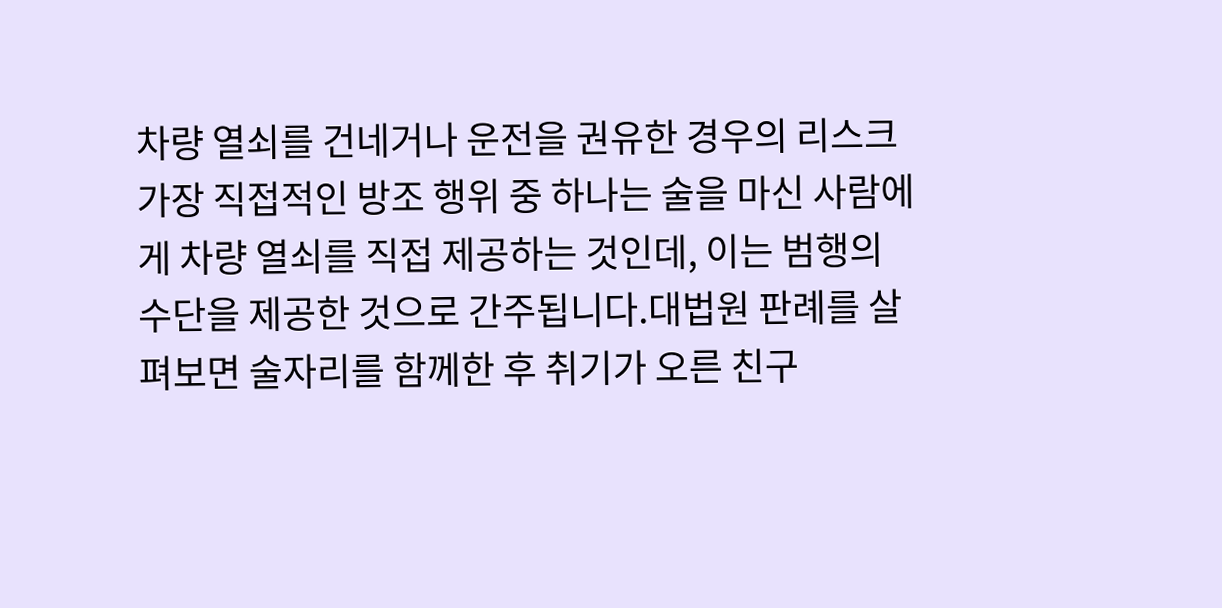차량 열쇠를 건네거나 운전을 권유한 경우의 리스크
가장 직접적인 방조 행위 중 하나는 술을 마신 사람에게 차량 열쇠를 직접 제공하는 것인데, 이는 범행의 수단을 제공한 것으로 간주됩니다.대법원 판례를 살펴보면 술자리를 함께한 후 취기가 오른 친구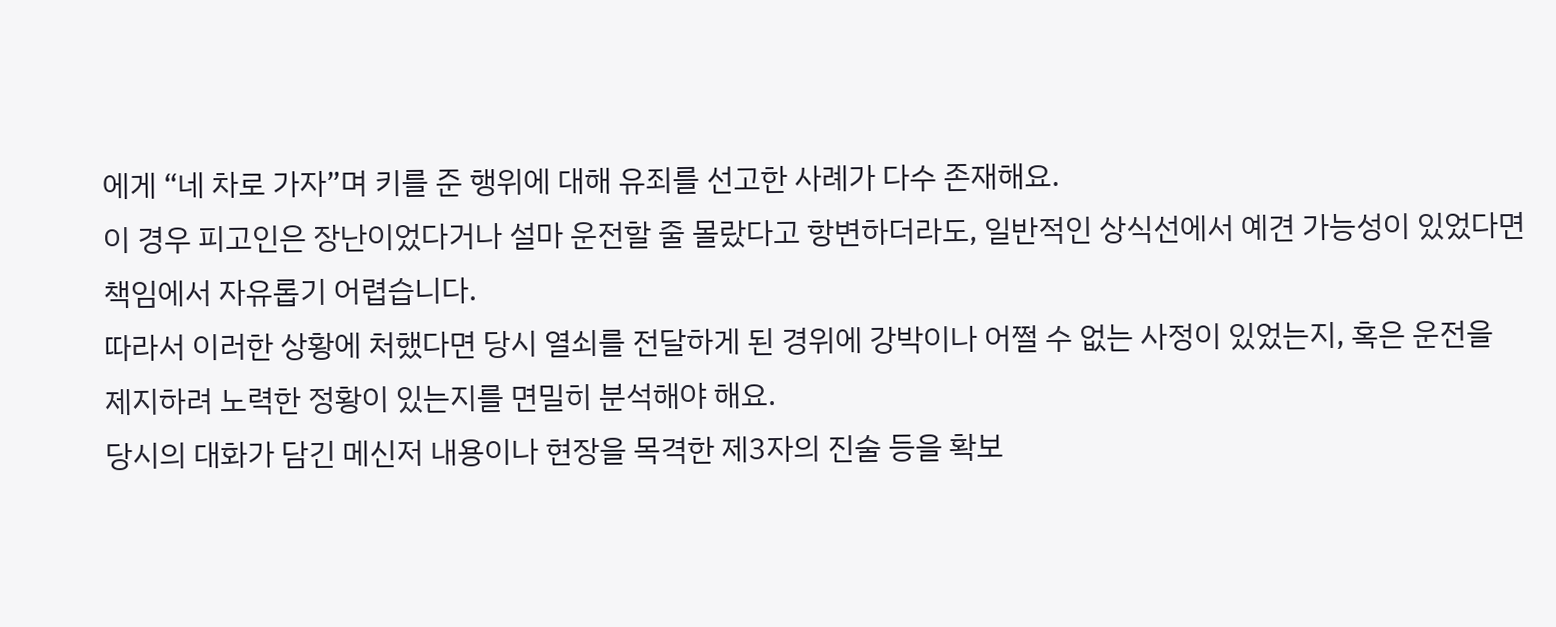에게 “네 차로 가자”며 키를 준 행위에 대해 유죄를 선고한 사례가 다수 존재해요.
이 경우 피고인은 장난이었다거나 설마 운전할 줄 몰랐다고 항변하더라도, 일반적인 상식선에서 예견 가능성이 있었다면 책임에서 자유롭기 어렵습니다.
따라서 이러한 상황에 처했다면 당시 열쇠를 전달하게 된 경위에 강박이나 어쩔 수 없는 사정이 있었는지, 혹은 운전을 제지하려 노력한 정황이 있는지를 면밀히 분석해야 해요.
당시의 대화가 담긴 메신저 내용이나 현장을 목격한 제3자의 진술 등을 확보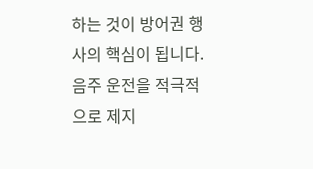하는 것이 방어권 행사의 핵심이 됩니다.
음주 운전을 적극적으로 제지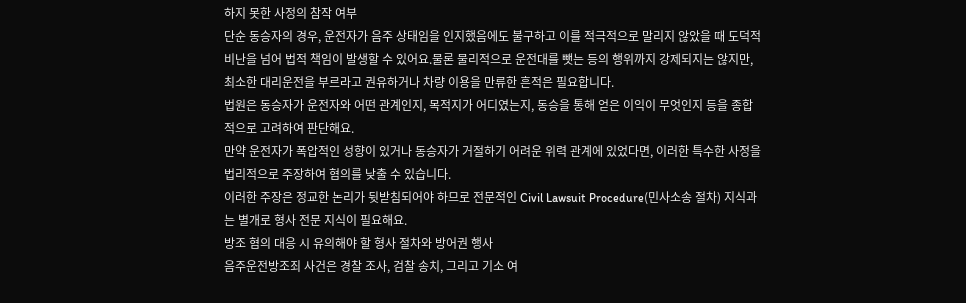하지 못한 사정의 참작 여부
단순 동승자의 경우, 운전자가 음주 상태임을 인지했음에도 불구하고 이를 적극적으로 말리지 않았을 때 도덕적 비난을 넘어 법적 책임이 발생할 수 있어요.물론 물리적으로 운전대를 뺏는 등의 행위까지 강제되지는 않지만, 최소한 대리운전을 부르라고 권유하거나 차량 이용을 만류한 흔적은 필요합니다.
법원은 동승자가 운전자와 어떤 관계인지, 목적지가 어디였는지, 동승을 통해 얻은 이익이 무엇인지 등을 종합적으로 고려하여 판단해요.
만약 운전자가 폭압적인 성향이 있거나 동승자가 거절하기 어려운 위력 관계에 있었다면, 이러한 특수한 사정을 법리적으로 주장하여 혐의를 낮출 수 있습니다.
이러한 주장은 정교한 논리가 뒷받침되어야 하므로 전문적인 Civil Lawsuit Procedure(민사소송 절차) 지식과는 별개로 형사 전문 지식이 필요해요.
방조 혐의 대응 시 유의해야 할 형사 절차와 방어권 행사
음주운전방조죄 사건은 경찰 조사, 검찰 송치, 그리고 기소 여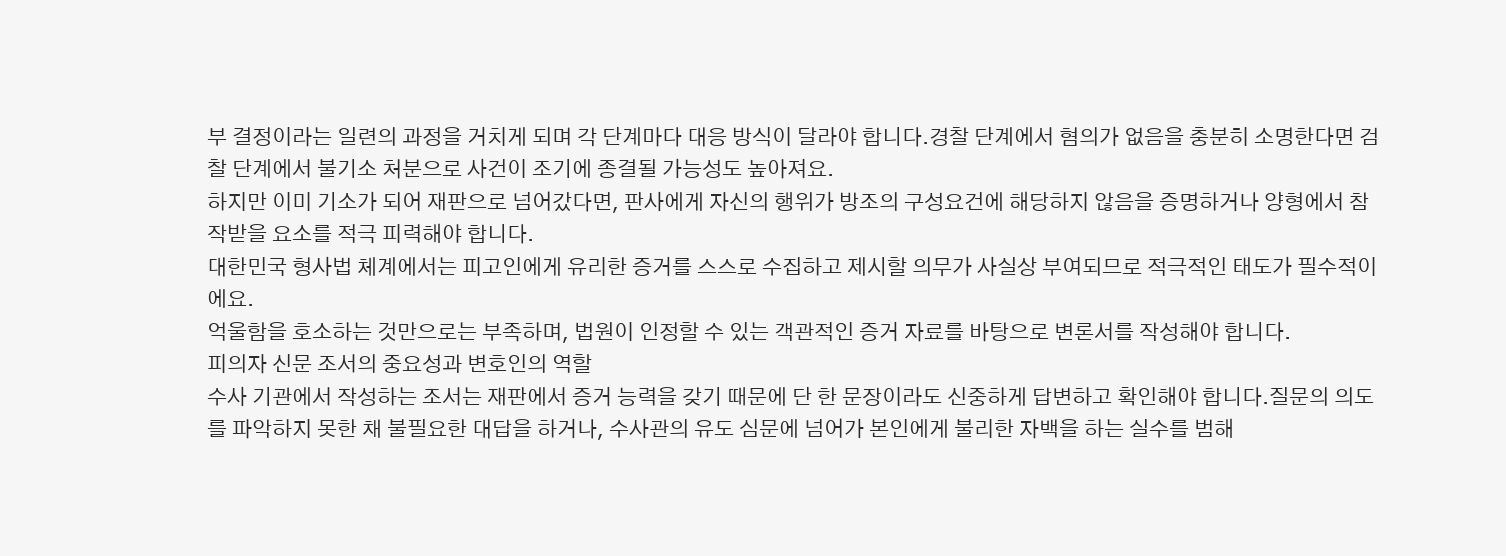부 결정이라는 일련의 과정을 거치게 되며 각 단계마다 대응 방식이 달라야 합니다.경찰 단계에서 혐의가 없음을 충분히 소명한다면 검찰 단계에서 불기소 처분으로 사건이 조기에 종결될 가능성도 높아져요.
하지만 이미 기소가 되어 재판으로 넘어갔다면, 판사에게 자신의 행위가 방조의 구성요건에 해당하지 않음을 증명하거나 양형에서 참작받을 요소를 적극 피력해야 합니다.
대한민국 형사법 체계에서는 피고인에게 유리한 증거를 스스로 수집하고 제시할 의무가 사실상 부여되므로 적극적인 태도가 필수적이에요.
억울함을 호소하는 것만으로는 부족하며, 법원이 인정할 수 있는 객관적인 증거 자료를 바탕으로 변론서를 작성해야 합니다.
피의자 신문 조서의 중요성과 변호인의 역할
수사 기관에서 작성하는 조서는 재판에서 증거 능력을 갖기 때문에 단 한 문장이라도 신중하게 답변하고 확인해야 합니다.질문의 의도를 파악하지 못한 채 불필요한 대답을 하거나, 수사관의 유도 심문에 넘어가 본인에게 불리한 자백을 하는 실수를 범해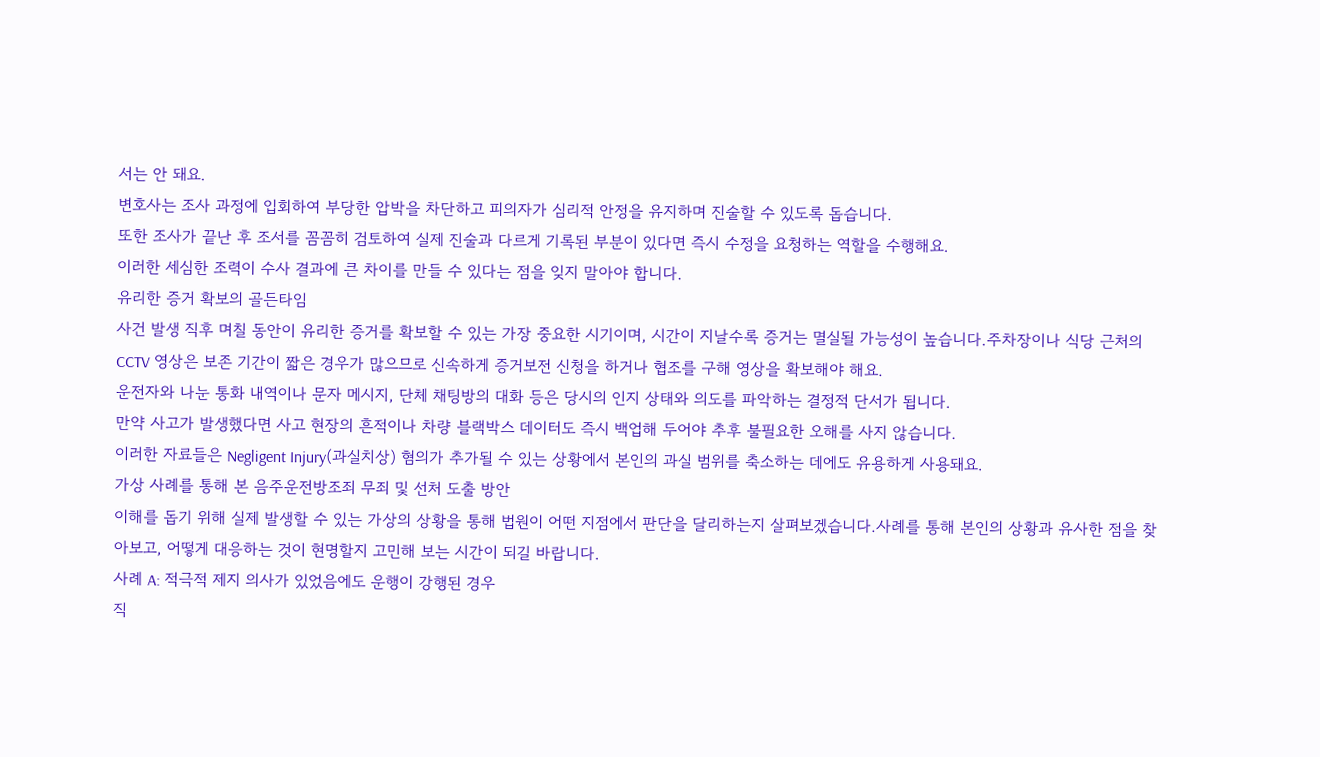서는 안 돼요.
변호사는 조사 과정에 입회하여 부당한 압박을 차단하고 피의자가 심리적 안정을 유지하며 진술할 수 있도록 돕습니다.
또한 조사가 끝난 후 조서를 꼼꼼히 검토하여 실제 진술과 다르게 기록된 부분이 있다면 즉시 수정을 요청하는 역할을 수행해요.
이러한 세심한 조력이 수사 결과에 큰 차이를 만들 수 있다는 점을 잊지 말아야 합니다.
유리한 증거 확보의 골든타임
사건 발생 직후 며칠 동안이 유리한 증거를 확보할 수 있는 가장 중요한 시기이며, 시간이 지날수록 증거는 멸실될 가능성이 높습니다.주차장이나 식당 근처의 CCTV 영상은 보존 기간이 짧은 경우가 많으므로 신속하게 증거보전 신청을 하거나 협조를 구해 영상을 확보해야 해요.
운전자와 나눈 통화 내역이나 문자 메시지, 단체 채팅방의 대화 등은 당시의 인지 상태와 의도를 파악하는 결정적 단서가 됩니다.
만약 사고가 발생했다면 사고 현장의 흔적이나 차량 블랙박스 데이터도 즉시 백업해 두어야 추후 불필요한 오해를 사지 않습니다.
이러한 자료들은 Negligent Injury(과실치상) 혐의가 추가될 수 있는 상황에서 본인의 과실 범위를 축소하는 데에도 유용하게 사용돼요.
가상 사례를 통해 본 음주운전방조죄 무죄 및 선처 도출 방안
이해를 돕기 위해 실제 발생할 수 있는 가상의 상황을 통해 법원이 어떤 지점에서 판단을 달리하는지 살펴보겠습니다.사례를 통해 본인의 상황과 유사한 점을 찾아보고, 어떻게 대응하는 것이 현명할지 고민해 보는 시간이 되길 바랍니다.
사례 A: 적극적 제지 의사가 있었음에도 운행이 강행된 경우
직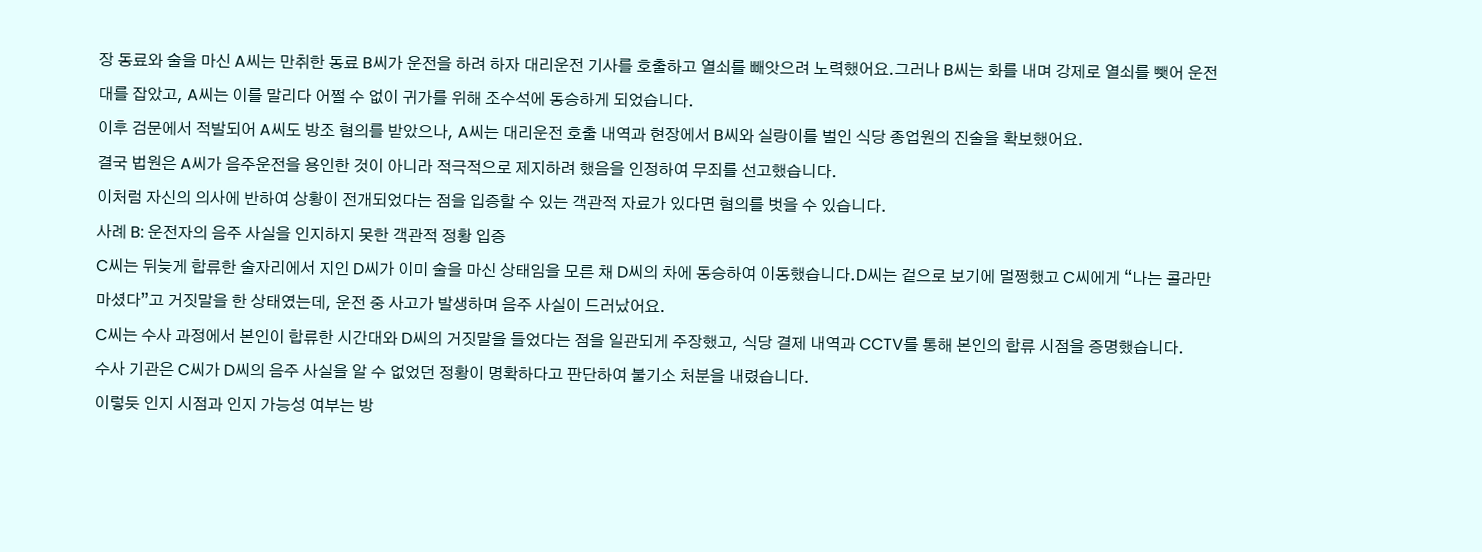장 동료와 술을 마신 A씨는 만취한 동료 B씨가 운전을 하려 하자 대리운전 기사를 호출하고 열쇠를 빼앗으려 노력했어요.그러나 B씨는 화를 내며 강제로 열쇠를 뺏어 운전대를 잡았고, A씨는 이를 말리다 어쩔 수 없이 귀가를 위해 조수석에 동승하게 되었습니다.
이후 검문에서 적발되어 A씨도 방조 혐의를 받았으나, A씨는 대리운전 호출 내역과 현장에서 B씨와 실랑이를 벌인 식당 종업원의 진술을 확보했어요.
결국 법원은 A씨가 음주운전을 용인한 것이 아니라 적극적으로 제지하려 했음을 인정하여 무죄를 선고했습니다.
이처럼 자신의 의사에 반하여 상황이 전개되었다는 점을 입증할 수 있는 객관적 자료가 있다면 혐의를 벗을 수 있습니다.
사례 B: 운전자의 음주 사실을 인지하지 못한 객관적 정황 입증
C씨는 뒤늦게 합류한 술자리에서 지인 D씨가 이미 술을 마신 상태임을 모른 채 D씨의 차에 동승하여 이동했습니다.D씨는 겉으로 보기에 멀쩡했고 C씨에게 “나는 콜라만 마셨다”고 거짓말을 한 상태였는데, 운전 중 사고가 발생하며 음주 사실이 드러났어요.
C씨는 수사 과정에서 본인이 합류한 시간대와 D씨의 거짓말을 들었다는 점을 일관되게 주장했고, 식당 결제 내역과 CCTV를 통해 본인의 합류 시점을 증명했습니다.
수사 기관은 C씨가 D씨의 음주 사실을 알 수 없었던 정황이 명확하다고 판단하여 불기소 처분을 내렸습니다.
이렇듯 인지 시점과 인지 가능성 여부는 방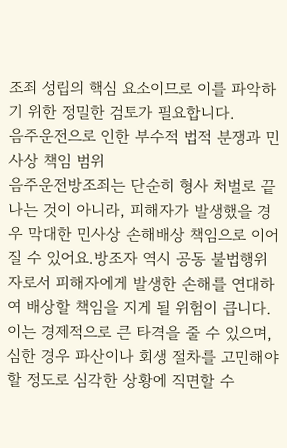조죄 성립의 핵심 요소이므로 이를 파악하기 위한 정밀한 검토가 필요합니다.
음주운전으로 인한 부수적 법적 분쟁과 민사상 책임 범위
음주운전방조죄는 단순히 형사 처벌로 끝나는 것이 아니라, 피해자가 발생했을 경우 막대한 민사상 손해배상 책임으로 이어질 수 있어요.방조자 역시 공동 불법행위자로서 피해자에게 발생한 손해를 연대하여 배상할 책임을 지게 될 위험이 큽니다.
이는 경제적으로 큰 타격을 줄 수 있으며, 심한 경우 파산이나 회생 절차를 고민해야 할 정도로 심각한 상황에 직면할 수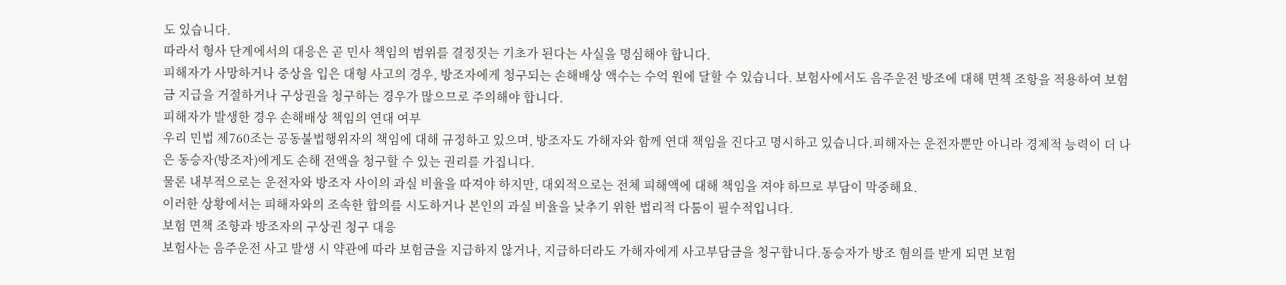도 있습니다.
따라서 형사 단계에서의 대응은 곧 민사 책임의 범위를 결정짓는 기초가 된다는 사실을 명심해야 합니다.
피해자가 사망하거나 중상을 입은 대형 사고의 경우, 방조자에게 청구되는 손해배상 액수는 수억 원에 달할 수 있습니다. 보험사에서도 음주운전 방조에 대해 면책 조항을 적용하여 보험금 지급을 거절하거나 구상권을 청구하는 경우가 많으므로 주의해야 합니다.
피해자가 발생한 경우 손해배상 책임의 연대 여부
우리 민법 제760조는 공동불법행위자의 책임에 대해 규정하고 있으며, 방조자도 가해자와 함께 연대 책임을 진다고 명시하고 있습니다.피해자는 운전자뿐만 아니라 경제적 능력이 더 나은 동승자(방조자)에게도 손해 전액을 청구할 수 있는 권리를 가집니다.
물론 내부적으로는 운전자와 방조자 사이의 과실 비율을 따져야 하지만, 대외적으로는 전체 피해액에 대해 책임을 져야 하므로 부담이 막중해요.
이러한 상황에서는 피해자와의 조속한 합의를 시도하거나 본인의 과실 비율을 낮추기 위한 법리적 다툼이 필수적입니다.
보험 면책 조항과 방조자의 구상권 청구 대응
보험사는 음주운전 사고 발생 시 약관에 따라 보험금을 지급하지 않거나, 지급하더라도 가해자에게 사고부담금을 청구합니다.동승자가 방조 혐의를 받게 되면 보험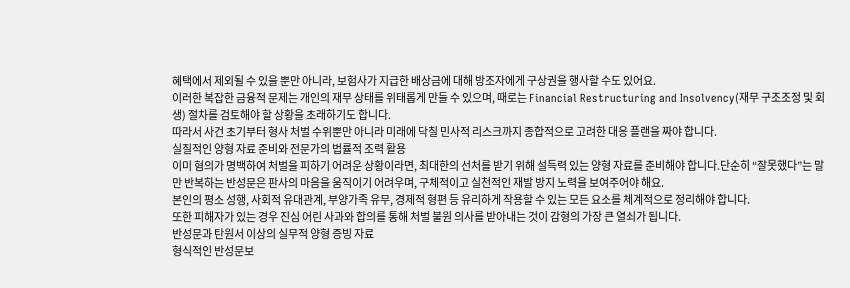혜택에서 제외될 수 있을 뿐만 아니라, 보험사가 지급한 배상금에 대해 방조자에게 구상권을 행사할 수도 있어요.
이러한 복잡한 금융적 문제는 개인의 재무 상태를 위태롭게 만들 수 있으며, 때로는 Financial Restructuring and Insolvency(재무 구조조정 및 회생) 절차를 검토해야 할 상황을 초래하기도 합니다.
따라서 사건 초기부터 형사 처벌 수위뿐만 아니라 미래에 닥칠 민사적 리스크까지 종합적으로 고려한 대응 플랜을 짜야 합니다.
실질적인 양형 자료 준비와 전문가의 법률적 조력 활용
이미 혐의가 명백하여 처벌을 피하기 어려운 상황이라면, 최대한의 선처를 받기 위해 설득력 있는 양형 자료를 준비해야 합니다.단순히 “잘못했다”는 말만 반복하는 반성문은 판사의 마음을 움직이기 어려우며, 구체적이고 실천적인 재발 방지 노력을 보여주어야 해요.
본인의 평소 성행, 사회적 유대관계, 부양가족 유무, 경제적 형편 등 유리하게 작용할 수 있는 모든 요소를 체계적으로 정리해야 합니다.
또한 피해자가 있는 경우 진심 어린 사과와 합의를 통해 처벌 불원 의사를 받아내는 것이 감형의 가장 큰 열쇠가 됩니다.
반성문과 탄원서 이상의 실무적 양형 증빙 자료
형식적인 반성문보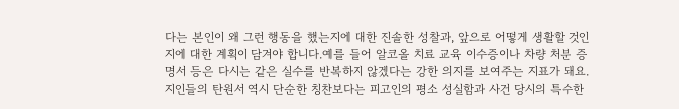다는 본인이 왜 그런 행동을 했는지에 대한 진솔한 성찰과, 앞으로 어떻게 생활할 것인지에 대한 계획이 담겨야 합니다.예를 들어 알코올 치료 교육 이수증이나 차량 처분 증명서 등은 다시는 같은 실수를 반복하지 않겠다는 강한 의지를 보여주는 지표가 돼요.
지인들의 탄원서 역시 단순한 칭찬보다는 피고인의 평소 성실함과 사건 당시의 특수한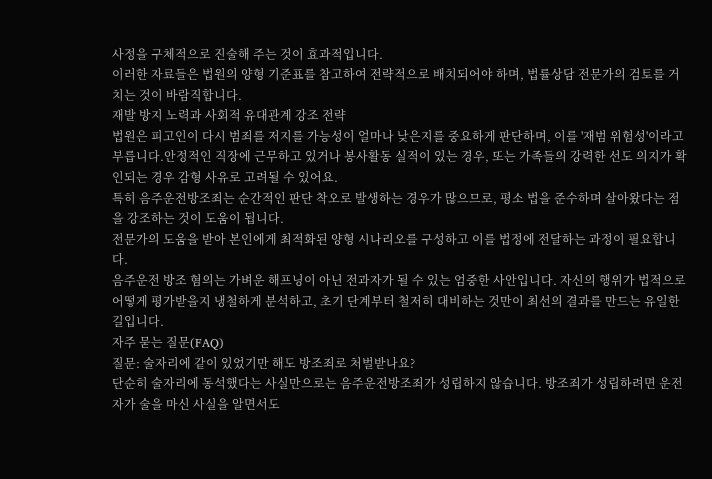사정을 구체적으로 진술해 주는 것이 효과적입니다.
이러한 자료들은 법원의 양형 기준표를 참고하여 전략적으로 배치되어야 하며, 법률상담 전문가의 검토를 거치는 것이 바람직합니다.
재발 방지 노력과 사회적 유대관계 강조 전략
법원은 피고인이 다시 범죄를 저지를 가능성이 얼마나 낮은지를 중요하게 판단하며, 이를 '재범 위험성'이라고 부릅니다.안정적인 직장에 근무하고 있거나 봉사활동 실적이 있는 경우, 또는 가족들의 강력한 선도 의지가 확인되는 경우 감형 사유로 고려될 수 있어요.
특히 음주운전방조죄는 순간적인 판단 착오로 발생하는 경우가 많으므로, 평소 법을 준수하며 살아왔다는 점을 강조하는 것이 도움이 됩니다.
전문가의 도움을 받아 본인에게 최적화된 양형 시나리오를 구성하고 이를 법정에 전달하는 과정이 필요합니다.
음주운전 방조 혐의는 가벼운 해프닝이 아닌 전과자가 될 수 있는 엄중한 사안입니다. 자신의 행위가 법적으로 어떻게 평가받을지 냉철하게 분석하고, 초기 단계부터 철저히 대비하는 것만이 최선의 결과를 만드는 유일한 길입니다.
자주 묻는 질문(FAQ)
질문: 술자리에 같이 있었기만 해도 방조죄로 처벌받나요?
단순히 술자리에 동석했다는 사실만으로는 음주운전방조죄가 성립하지 않습니다. 방조죄가 성립하려면 운전자가 술을 마신 사실을 알면서도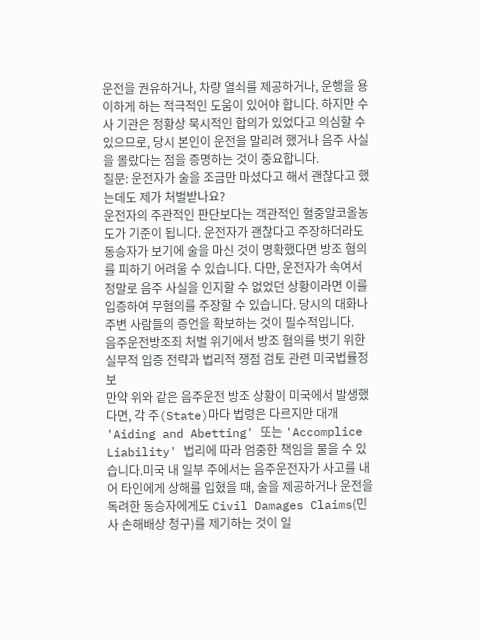운전을 권유하거나, 차량 열쇠를 제공하거나, 운행을 용이하게 하는 적극적인 도움이 있어야 합니다. 하지만 수사 기관은 정황상 묵시적인 합의가 있었다고 의심할 수 있으므로, 당시 본인이 운전을 말리려 했거나 음주 사실을 몰랐다는 점을 증명하는 것이 중요합니다.
질문: 운전자가 술을 조금만 마셨다고 해서 괜찮다고 했는데도 제가 처벌받나요?
운전자의 주관적인 판단보다는 객관적인 혈중알코올농도가 기준이 됩니다. 운전자가 괜찮다고 주장하더라도 동승자가 보기에 술을 마신 것이 명확했다면 방조 혐의를 피하기 어려울 수 있습니다. 다만, 운전자가 속여서 정말로 음주 사실을 인지할 수 없었던 상황이라면 이를 입증하여 무혐의를 주장할 수 있습니다. 당시의 대화나 주변 사람들의 증언을 확보하는 것이 필수적입니다.
음주운전방조죄 처벌 위기에서 방조 혐의를 벗기 위한 실무적 입증 전략과 법리적 쟁점 검토 관련 미국법률정보
만약 위와 같은 음주운전 방조 상황이 미국에서 발생했다면, 각 주(State)마다 법령은 다르지만 대개 'Aiding and Abetting' 또는 'Accomplice Liability' 법리에 따라 엄중한 책임을 물을 수 있습니다.미국 내 일부 주에서는 음주운전자가 사고를 내어 타인에게 상해를 입혔을 때, 술을 제공하거나 운전을 독려한 동승자에게도 Civil Damages Claims(민사 손해배상 청구)를 제기하는 것이 일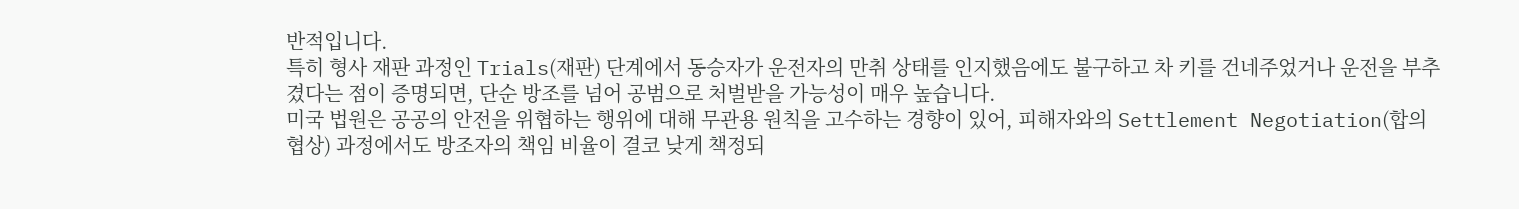반적입니다.
특히 형사 재판 과정인 Trials(재판) 단계에서 동승자가 운전자의 만취 상태를 인지했음에도 불구하고 차 키를 건네주었거나 운전을 부추겼다는 점이 증명되면, 단순 방조를 넘어 공범으로 처벌받을 가능성이 매우 높습니다.
미국 법원은 공공의 안전을 위협하는 행위에 대해 무관용 원칙을 고수하는 경향이 있어, 피해자와의 Settlement Negotiation(합의 협상) 과정에서도 방조자의 책임 비율이 결코 낮게 책정되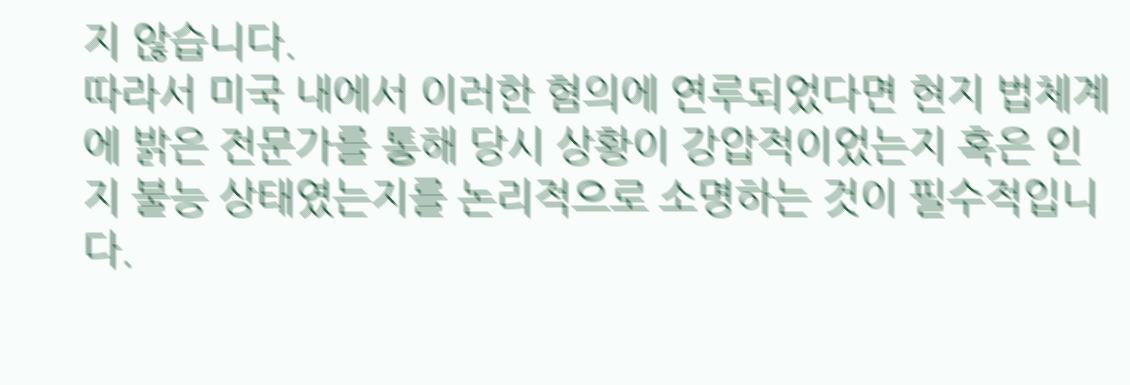지 않습니다.
따라서 미국 내에서 이러한 혐의에 연루되었다면 현지 법체계에 밝은 전문가를 통해 당시 상황이 강압적이었는지 혹은 인지 불능 상태였는지를 논리적으로 소명하는 것이 필수적입니다.